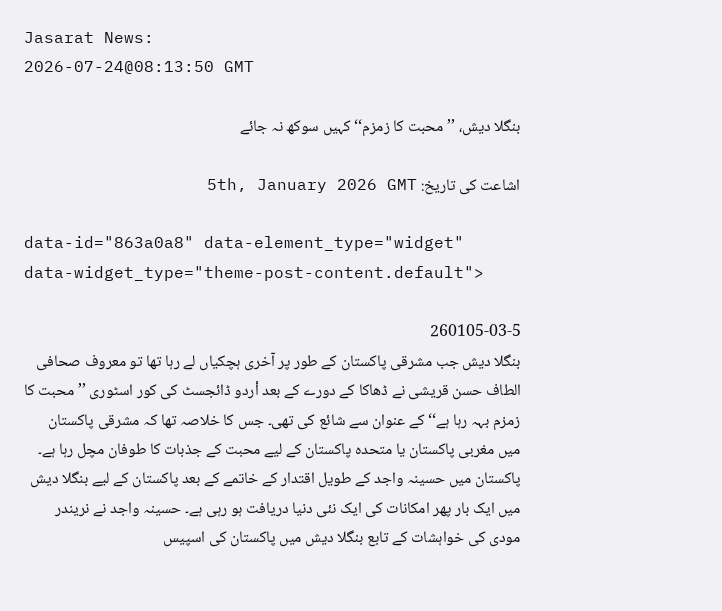Jasarat News:
2026-07-24@08:13:50 GMT

بنگلا دیش، ’’محبت کا زمزم‘‘ کہیں سوکھ نہ جائے

اشاعت کی تاریخ: 5th, January 2026 GMT

data-id="863a0a8" data-element_type="widget" data-widget_type="theme-post-content.default">

260105-03-5
بنگلا دیش جب مشرقی پاکستان کے طور پر آخری ہچکیاں لے رہا تھا تو معروف صحافی الطاف حسن قریشی نے ڈھاکا کے دورے کے بعد اْردو ڈائجسٹ کی کور اسٹوری ’’محبت کا زمزم بہہ رہا ہے‘‘ کے عنوان سے شائع کی تھی۔ جس کا خلاصہ تھا کہ مشرقی پاکستان میں مغربی پاکستان یا متحدہ پاکستان کے لیے محبت کے جذبات کا طوفان مچل رہا ہے۔ پاکستان میں حسینہ واجد کے طویل اقتدار کے خاتمے کے بعد پاکستان کے لیے بنگلا دیش میں ایک بار پھر امکانات کی ایک نئی دنیا دریافت ہو رہی ہے۔ حسینہ واجد نے نریندر مودی کی خواہشات کے تابع بنگلا دیش میں پاکستان کی اسپیس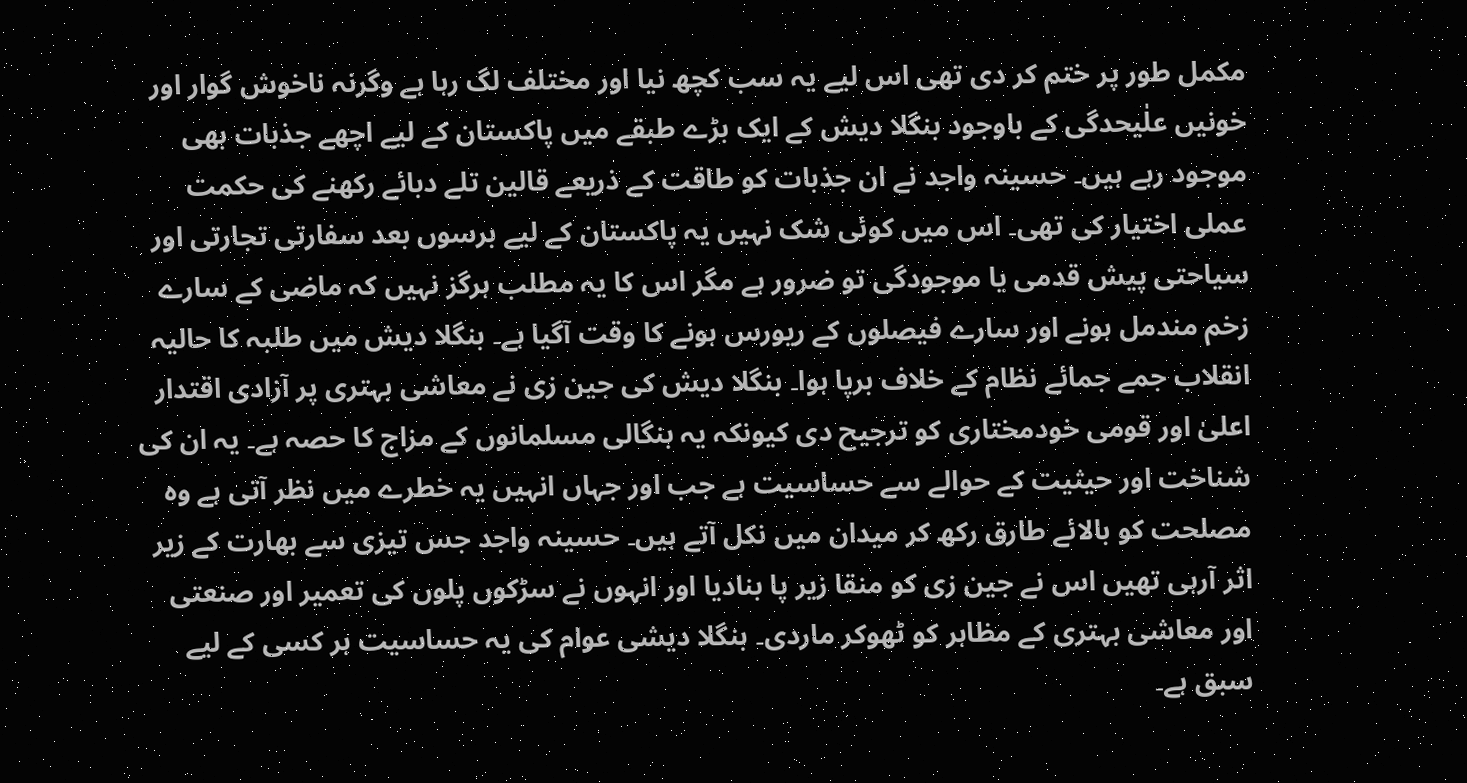مکمل طور پر ختم کر دی تھی اس لیے یہ سب کچھ نیا اور مختلف لگ رہا ہے وگرنہ ناخوش گوار اور خونیں علٰیحدگی کے باوجود بنگلا دیش کے ایک بڑے طبقے میں پاکستان کے لیے اچھے جذبات بھی موجود رہے ہیں۔ حسینہ واجد نے ان جذبات کو طاقت کے ذریعے قالین تلے دبائے رکھنے کی حکمت عملی اختیار کی تھی۔ اس میں کوئی شک نہیں یہ پاکستان کے لیے برسوں بعد سفارتی تجارتی اور سیاحتی پیش قدمی یا موجودگی تو ضرور ہے مگر اس کا یہ مطلب ہرگز نہیں کہ ماضی کے سارے زخم مندمل ہونے اور سارے فیصلوں کے ریورس ہونے کا وقت آگیا ہے۔ بنگلا دیش میں طلبہ کا حالیہ انقلاب جمے جمائے نظام کے خلاف برپا ہوا۔ بنگلا دیش کی جین زی نے معاشی بہتری پر آزادی اقتدار اعلیٰ اور قومی خودمختاری کو ترجیح دی کیونکہ یہ بنگالی مسلمانوں کے مزاج کا حصہ ہے۔ یہ ان کی شناخت اور حیثیت کے حوالے سے حساسیت ہے جب اور جہاں انہیں یہ خطرے میں نظر آتی ہے وہ مصلحت کو بالائے طارق رکھ کر میدان میں نکل آتے ہیں۔ حسینہ واجد جس تیزی سے بھارت کے زیر اثر آرہی تھیں اس نے جین زی کو منقا زیر پا بنادیا اور انہوں نے سڑکوں پلوں کی تعمیر اور صنعتی اور معاشی بہتری کے مظاہر کو ٹھوکر ماردی۔ بنگلا دیشی عوام کی یہ حساسیت ہر کسی کے لیے سبق ہے۔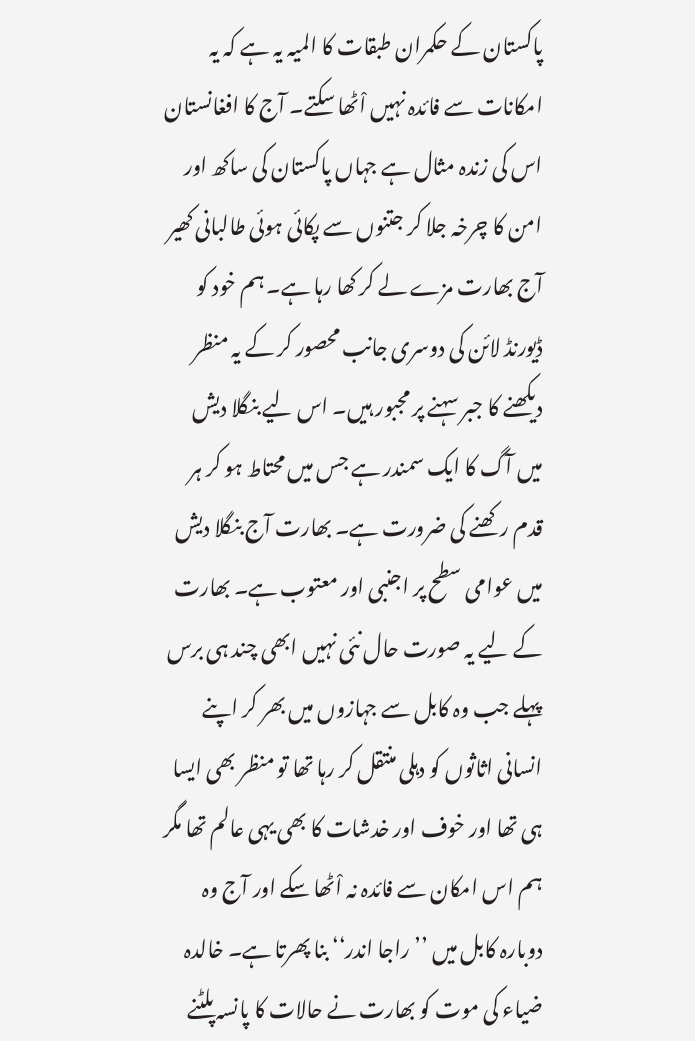پاکستان کے حکمران طبقات کا المیہ یہ ہے کہ یہ امکانات سے فائدہ نہیں اْٹھا سکتے۔ آج کا افغانستان اس کی زندہ مثال ہے جہاں پاکستان کی ساکھ اور امن کا چرخہ جلا کر جتنوں سے پکائی ہوئی طالبانی کھیر آج بھارت مزے لے کر کھا رہا ہے۔ ہم خود کو ڈیورنڈ لائن کی دوسری جانب محصور کر کے یہ منظر دیکھنے کا جبر سہنے پر مجبور ہیں۔ اس لیے بنگلا دیش میں آگ کا ایک سمندر ہے جس میں محتاط ہو کر ہر قدم رکھنے کی ضرورت ہے۔ بھارت آج بنگلا دیش میں عوامی سطح پر اجنبی اور معتوب ہے۔ بھارت کے لیے یہ صورت حال نئی نہیں ابھی چند ہی برس پہلے جب وہ کابل سے جہازوں میں بھر کر اپنے انسانی اثاثوں کو دہلی منتقل کر رہا تھا تو منظر بھی ایسا ہی تھا اور خوف اور خدشات کا بھی یہی عالم تھا مگر ہم اس امکان سے فائدہ نہ اْٹھا سکے اور آج وہ دوبارہ کابل میں ’’راجا اندر‘‘ بنا پھرتا ہے۔ خالدہ ضیاء کی موت کو بھارت نے حالات کا پانسہ پلٹنے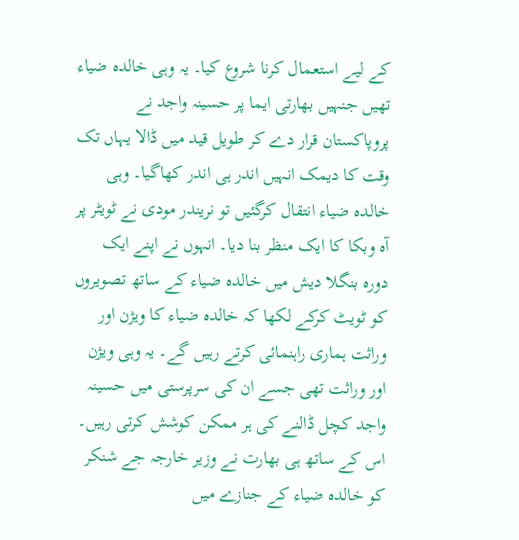کے لیے استعمال کرنا شروع کیا۔ یہ وہی خالدہ ضیاء تھیں جنہیں بھارتی ایما پر حسینہ واجد نے پروپاکستان قرار دے کر طویل قید میں ڈالا یہاں تک وقت کا دیمک انہیں اندر ہی اندر کھاگیا۔ وہی خالدہ ضیاء انتقال کرگئیں تو نریندر مودی نے ٹویٹر پر آہ وبکا کا ایک منظر بنا دیا۔ انہوں نے اپنے ایک دورہ بنگلا دیش میں خالدہ ضیاء کے ساتھ تصویروں کو ٹویٹ کرکے لکھا کہ خالدہ ضیاء کا ویژن اور وراثت ہماری راہنمائی کرتے رہیں گے۔ یہ وہی ویژن اور وراثت تھی جسے ان کی سرپرستی میں حسینہ واجد کچل ڈالنے کی ہر ممکن کوشش کرتی رہیں۔ اس کے ساتھ ہی بھارت نے وزیر خارجہ جے شنکر کو خالدہ ضیاء کے جنازے میں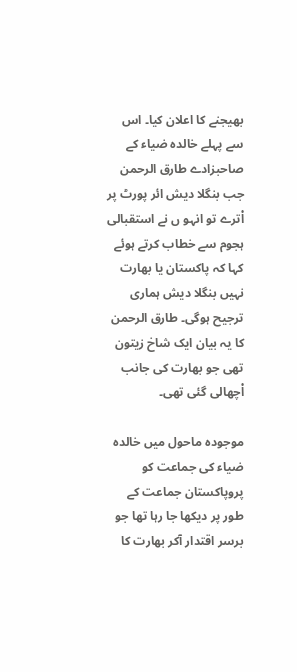بھیجنے کا اعلان کیا۔ اس سے پہلے خالدہ ضیاء کے صاحبزادے طارق الرحمن جب بنگلا دیش ائر پورٹ پر اْترے تو انہو ں نے استقبالی ہجوم سے خطاب کرتے ہوئے کہا کہ پاکستان یا بھارت نہیں بنگلا دیش ہماری ترجیح ہوگی۔ طارق الرحمن کا یہ بیان ایک شاخ زیتون تھی جو بھارت کی جانب اْچھالی گئی تھی۔

موجودہ ماحول میں خالدہ ضیاء کی جماعت کو پروپاکستان جماعت کے طور پر دیکھا جا رہا تھا جو برسر اقتدار آکر بھارت کا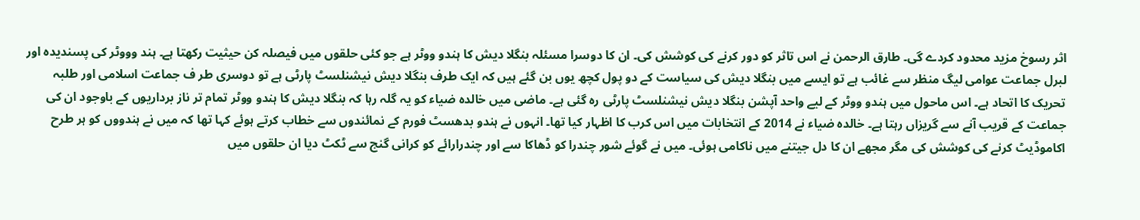اثر رسوخ مزید محدود کردے گی۔ طارق الرحمن نے اس تاثر کو دور کرنے کی کوشش کی۔ ان کا دوسرا مسئلہ بنگلا دیش کا ہندو ووٹر ہے جو کئی حلقوں میں فیصلہ کن حیثیت رکھتا ہے۔ ہند وووٹر کی پسندیدہ اور لبرل جماعت عوامی لیگ منظر سے غائب ہے تو ایسے میں بنگلا دیش کی سیاست کے دو پول کچھ یوں بن گئے ہیں کہ ایک طرف بنگلا دیش نیشنلسٹ پارٹی ہے تو دوسری طر ف جماعت اسلامی اور طلبہ تحریک کا اتحاد ہے۔ اس ماحول میں ہندو ووٹر کے لیے واحد آپشن بنگلا دیش نیشنلسٹ پارٹی رہ گئی ہے۔ ماضی میں خالدہ ضیاء کو یہ گلہ رہا کہ بنگلا دیش کا ہندو ووٹر تمام تر ناز برداریوں کے باوجود ان کی جماعت کے قریب آنے سے گریزاں رہتا ہے۔ خالدہ ضیاء نے 2014 کے انتخابات میں اس کرب کا اظہار کیا تھا۔ انہوں نے ہندو بدھسٹ فورم کے نمائندوں سے خطاب کرتے ہوئے کہا تھا کہ میں نے ہندووں کو ہر طرح اکاموڈیٹ کرنے کی کوشش کی مگر مجھے ان کا دل جیتنے میں ناکامی ہوئی۔ میں نے گوئے شور چندرا کو ڈھاکا سے اور چندرارائے کو کرانی گنج سے ٹکٹ دیا ان حلقوں میں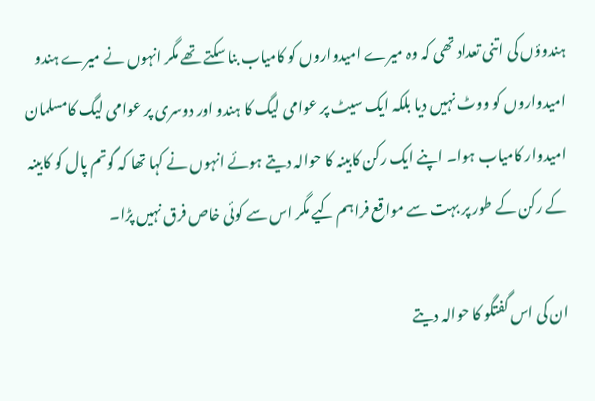ہندوؤں کی اتنی تعداد تھی کہ وہ میرے امیدواروں کو کامیاب بنا سکتے تھے مگر انہوں نے میرے ہندو امیدواروں کو ووٹ نہیں دیا بلکہ ایک سیٹ پر عوامی لیگ کا ہندو اور دوسری پر عوامی لیگ کامسلمان امیدوار کامیاب ہوا۔ اپنے ایک رکن کابینہ کا حوالہ دیتے ہوئے انہوں نے کہا تھا کہ گوتم پال کو کابینہ کے رکن کے طور پر بہت سے مواقع فراہم کیے مگر اس سے کوئی خاص فرق نہیں پڑا۔

ان کی اس گفتگو کا حوالہ دیتے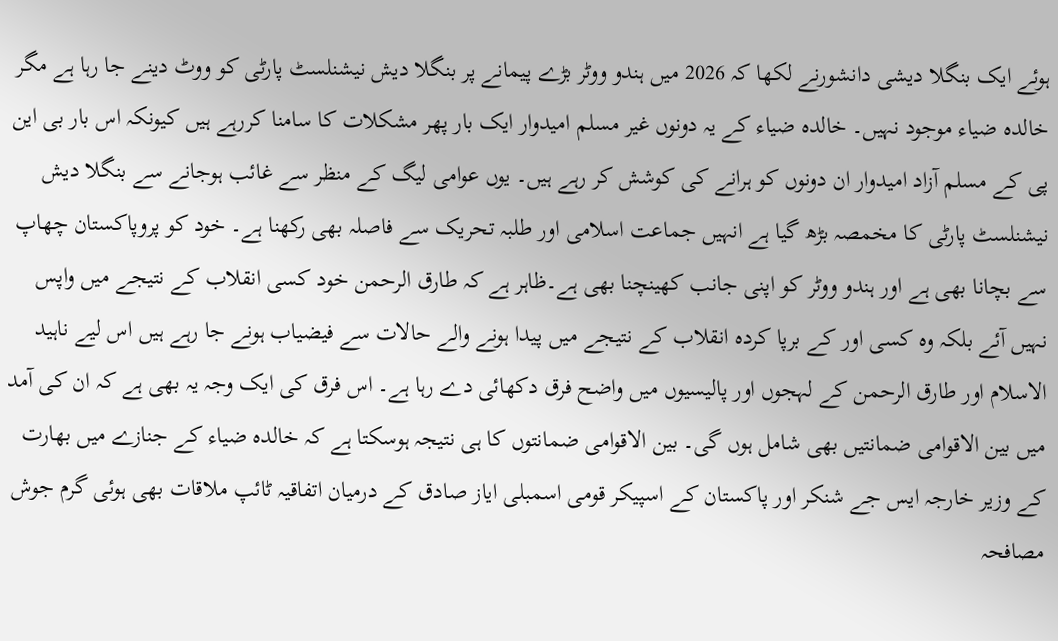ہوئے ایک بنگلا دیشی دانشورنے لکھا کہ 2026 میں ہندو ووٹر بڑے پیمانے پر بنگلا دیش نیشنلسٹ پارٹی کو ووٹ دینے جا رہا ہے مگر خالدہ ضیاء موجود نہیں۔ خالدہ ضیاء کے یہ دونوں غیر مسلم امیدوار ایک بار پھر مشکلات کا سامنا کررہے ہیں کیونکہ اس بار بی این پی کے مسلم آزاد امیدوار ان دونوں کو ہرانے کی کوشش کر رہے ہیں۔ یوں عوامی لیگ کے منظر سے غائب ہوجانے سے بنگلا دیش نیشنلسٹ پارٹی کا مخمصہ بڑھ گیا ہے انہیں جماعت اسلامی اور طلبہ تحریک سے فاصلہ بھی رکھنا ہے۔ خود کو پروپاکستان چھاپ سے بچانا بھی ہے اور ہندو ووٹر کو اپنی جانب کھینچنا بھی ہے۔ظاہر ہے کہ طارق الرحمن خود کسی انقلاب کے نتیجے میں واپس نہیں آئے بلکہ وہ کسی اور کے برپا کردہ انقلاب کے نتیجے میں پیدا ہونے والے حالات سے فیضیاب ہونے جا رہے ہیں اس لیے ناہید الاسلام اور طارق الرحمن کے لہجوں اور پالیسیوں میں واضح فرق دکھائی دے رہا ہے۔ اس فرق کی ایک وجہ یہ بھی ہے کہ ان کی آمد میں بین الاقوامی ضمانتیں بھی شامل ہوں گی۔ بین الاقوامی ضمانتوں کا ہی نتیجہ ہوسکتا ہے کہ خالدہ ضیاء کے جنازے میں بھارت کے وزیر خارجہ ایس جے شنکر اور پاکستان کے اسپیکر قومی اسمبلی ایاز صادق کے درمیان اتفاقیہ ٹائپ ملاقات بھی ہوئی گرم جوش مصافحہ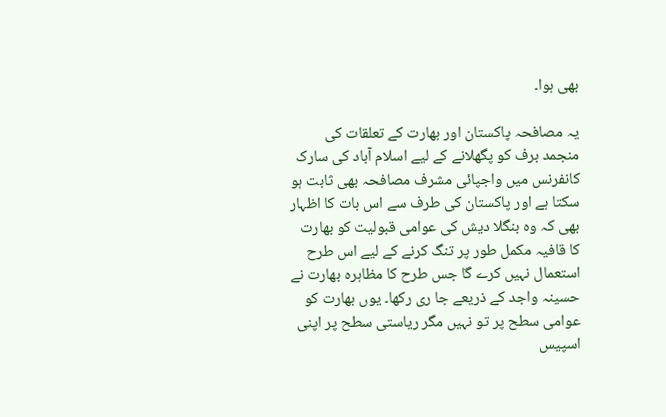بھی ہوا۔

یہ مصافحہ پاکستان اور بھارت کے تعلقات کی منجمد برف کو پگھلانے کے لیے اسلام آباد کی سارک کانفرنس میں واجپائی مشرف مصافحہ بھی ثابت ہو سکتا ہے اور پاکستان کی طرف سے اس بات کا اظہار بھی کہ وہ بنگلا دیش کی عوامی قبولیت کو بھارت کا قافیہ مکمل طور پر تنگ کرنے کے لیے اس طرح استعمال نہیں کرے گا جس طرح کا مظاہرہ بھارت نے حسینہ واجد کے ذریعے جا ری رکھا۔ یوں بھارت کو عوامی سطح پر تو نہیں مگر ریاستی سطح پر اپنی اسپیس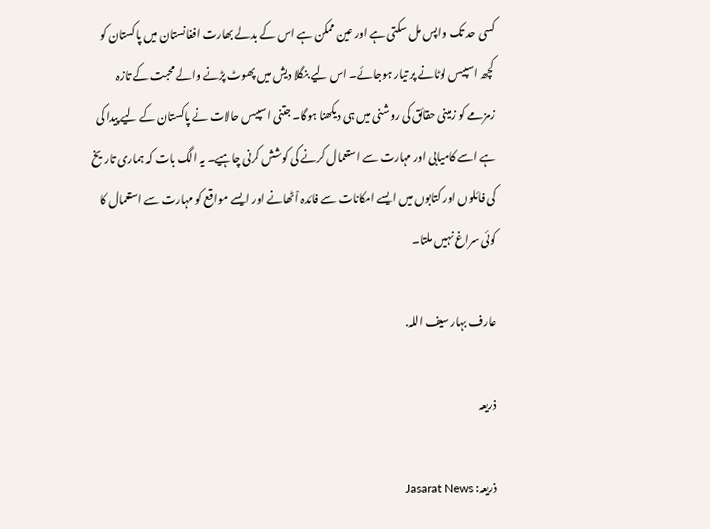کسی حد تک واپس مل سکتی ہے اور عین ممکن ہے اس کے بدلے بھارت افغانستان میں پاکستان کو کچھ اسپیس لوٹانے پر تیار ہوجائے۔ اس لیے بنگلا دیش میں پھوٹ پڑنے والے محبت کے تازہ زمزمے کو زمینی حقائق کی روشنی میں ہی دیکھنا ہوگا۔ جتنی اسپیس حالات نے پاکستان کے لیے پیدا کی ہے اسے کامیابی اور مہارت سے استعمال کرنے کی کوشش کرنی چاہیے۔ یہ الگ بات کہ ہماری تاریخ کی فائلوں اور کتابوں میں ایسے امکانات سے فائدہ اْٹھانے اور ایسے مواقع کو مہارت سے استعمال کا کوئی سراغ نہیں ملتا۔

عارف بہار سیف اللہ.

ذریعہ

ذریعہ: Jasarat News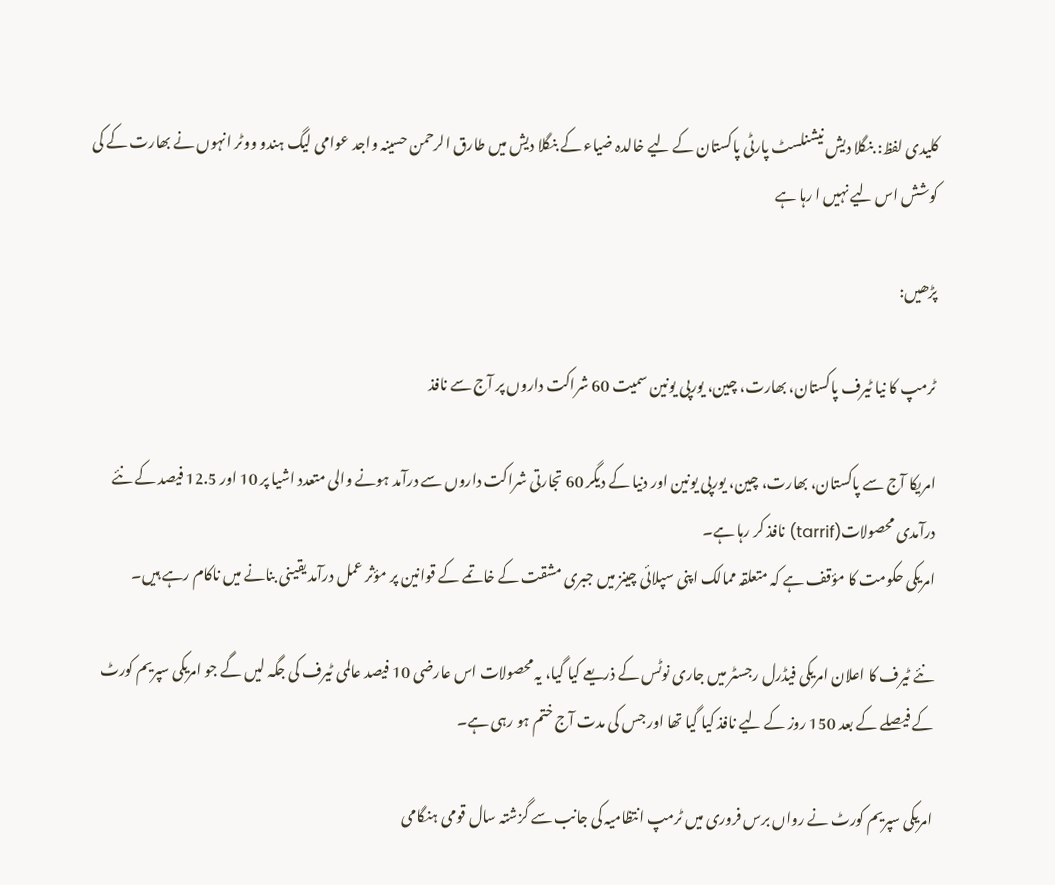کلیدی لفظ: بنگلا دیش نیشنلسٹ پارٹی پاکستان کے لیے خالدہ ضیاء کے بنگلا دیش میں طارق الرحمن حسینہ واجد عوامی لیگ ہندو ووٹر انہوں نے بھارت کے کی کوشش اس لیے نہیں ا رہا ہے

پڑھیں:

ٹرمپ کا نیا ٹیرف پاکستان، بھارت، چین، یورپی یونین سمیت 60 شراکت داروں پر آج سے نافذ

امریکا آج سے پاکستان، بھارت، چین، یورپی یونین اور دنیا کے دیگر 60 تجارتی شراکت داروں سے درآمد ہونے والی متعدد اشیا پر 10 اور 12.5 فیصد کے نئے درآمدی محصولات(tarrif) نافذ کر رہا ہے۔
امریکی حکومت کا مؤقف ہے کہ متعلقہ ممالک اپنی سپلائی چینز میں جبری مشقت کے خاتمے کے قوانین پر مؤثر عمل درآمد یقینی بنانے میں ناکام رہے ہیں۔

نئے ٹیرف کا اعلان امریکی فیڈرل رجسٹر میں جاری نوٹس کے ذریعے کیا گیا، یہ محصولات اس عارضی 10 فیصد عالمی ٹیرف کی جگہ لیں گے جو امریکی سپریم کورٹ کے فیصلے کے بعد 150 روز کے لیے نافذ کیا گیا تھا اور جس کی مدت آج ختم ہو رہی ہے۔

امریکی سپریم کورٹ نے رواں برس فروری میں ٹرمپ انتظامیہ کی جانب سے گزشتہ سال قومی ہنگامی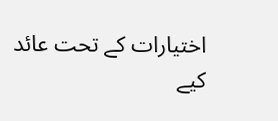اختیارات کے تحت عائد کیے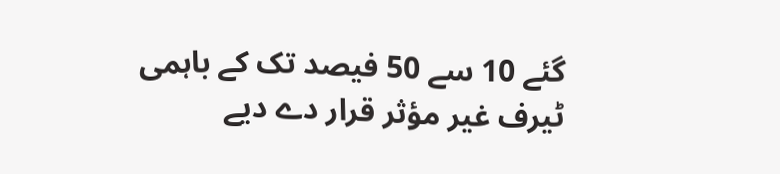گئے 10 سے 50 فیصد تک کے باہمی ٹیرف غیر مؤثر قرار دے دیے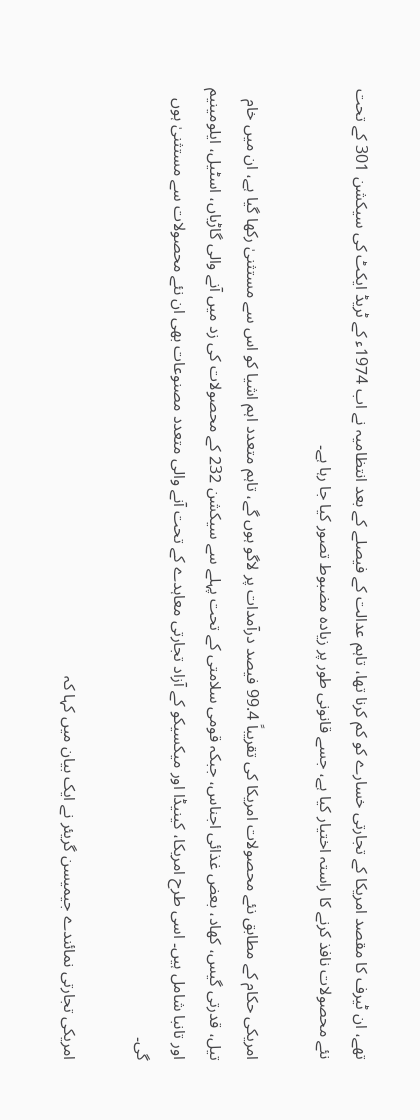تھے، ان ٹیرف کا مقصد امریکا کے تجارتی خسارے کو کم کرنا تھا، تاہم عدالت کے فیصلے کے بعد انتظامیہ نے اب 1974ء کے ٹریڈ ایکٹ کی سیکشن 301 کے تحت نئے محصولات نافذ کرنے کا راستہ اختیار کیا ہے، جسے قانونی طور پر زیادہ مضبوط تصور کیا جا رہا ہے۔

امریکی حکام کے مطابق نئے محصولات امریکا کی تقریباً 99.4 فیصد درآمدات پر لاگو ہوں گے، تاہم متعدد اہم اشیا کو اس سے مستثنیٰ رکھا گیا ہے، ان میں خام تیل، قدرتی گیس، کھاد، بعض غذائی اجناس، جبکہ قومی سلامتی کے تحت پہلے سے سیکشن 232 کے محصولات کی زد میں آنے والی گاڑیاں، اسٹیل، ایلومینیم اور تانبا شامل ہیں۔ اسی طرح امریکا، کینیڈا اور میکسیکو کے آزاد تجارتی معاہدے کے تحت آنے والی متعدد مصنوعات بھی ان نئے محصولات سے مستثنیٰ ہوں گی۔

امریکی تجارتی نمائندے جیمیسن گریئر نے ایک بیان میں کہا کہ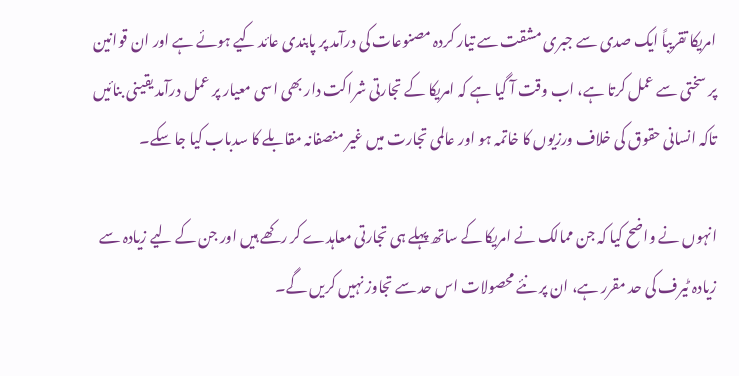امریکا تقریباً ایک صدی سے جبری مشقت سے تیار کردہ مصنوعات کی درآمد پر پابندی عائد کیے ہوئے ہے اور ان قوانین پر سختی سے عمل کرتا ہے، اب وقت آ گیا ہے کہ امریکا کے تجارتی شراکت دار بھی اسی معیار پر عمل درآمد یقینی بنائیں تاکہ انسانی حقوق کی خلاف ورزیوں کا خاتمہ ہو اور عالمی تجارت میں غیر منصفانہ مقابلے کا سدباب کیا جا سکے۔

انہوں نے واضح کیا کہ جن ممالک نے امریکا کے ساتھ پہلے ہی تجارتی معاہدے کر رکھے ہیں اور جن کے لیے زیادہ سے زیادہ ٹیرف کی حد مقرر ہے، ان پر نئے محصولات اس حد سے تجاوز نہیں کریں گے۔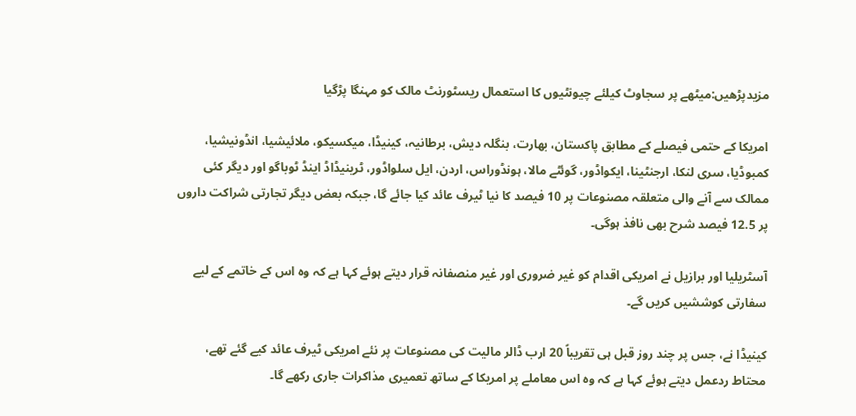مزیدپڑھیں:میٹھے پر سجاوٹ کیلئے چیونٹیوں کا استعمال ریسٹورنٹ مالک کو مہنگا پڑگیا

امریکا کے حتمی فیصلے کے مطابق پاکستان، بھارت، بنگلہ دیش، برطانیہ، کینیڈا، میکسیکو، ملائیشیا، انڈونیشیا، کمبوڈیا، سری لنکا، ارجنٹینا، ایکواڈور، گوئٹے مالا، ہونڈوراس، اردن، ایل سلواڈور، ٹرینیڈاڈ اینڈ ٹوباگو اور دیگر کئی ممالک سے آنے والی متعلقہ مصنوعات پر 10 فیصد کا نیا ٹیرف عائد کیا جائے گا، جبکہ بعض دیگر تجارتی شراکت داروں پر 12.5 فیصد شرح بھی نافذ ہوگی۔

آسٹریلیا اور برازیل نے امریکی اقدام کو غیر ضروری اور غیر منصفانہ قرار دیتے ہوئے کہا ہے کہ وہ اس کے خاتمے کے لیے سفارتی کوششیں کریں گے۔

کینیڈا نے، جس پر چند روز قبل ہی تقریباً 20 ارب ڈالر مالیت کی مصنوعات پر نئے امریکی ٹیرف عائد کیے گئے تھے، محتاط ردعمل دیتے ہوئے کہا ہے کہ وہ اس معاملے پر امریکا کے ساتھ تعمیری مذاکرات جاری رکھے گا۔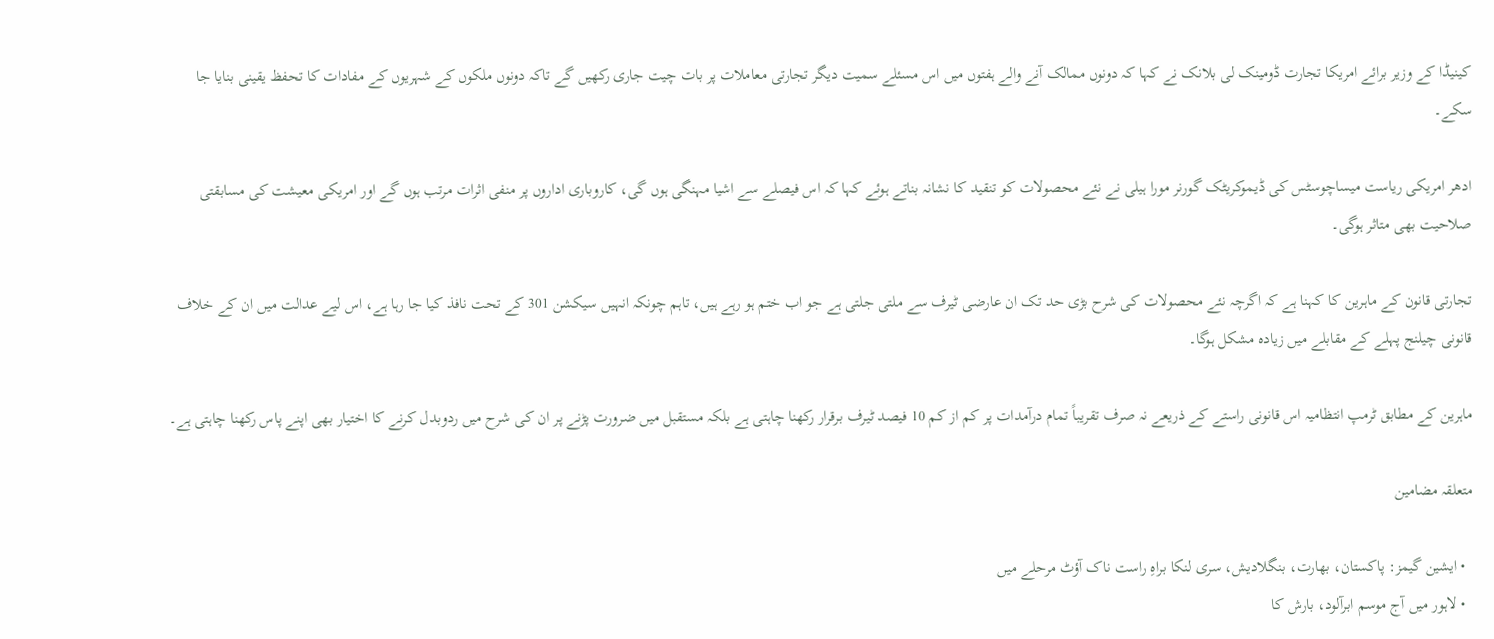کینیڈا کے وزیر برائے امریکا تجارت ڈومینک لی بلانک نے کہا کہ دونوں ممالک آنے والے ہفتوں میں اس مسئلے سمیت دیگر تجارتی معاملات پر بات چیت جاری رکھیں گے تاکہ دونوں ملکوں کے شہریوں کے مفادات کا تحفظ یقینی بنایا جا سکے۔

ادھر امریکی ریاست میساچوسٹس کی ڈیموکریٹک گورنر مورا ہیلی نے نئے محصولات کو تنقید کا نشانہ بناتے ہوئے کہا کہ اس فیصلے سے اشیا مہنگی ہوں گی، کاروباری اداروں پر منفی اثرات مرتب ہوں گے اور امریکی معیشت کی مسابقتی صلاحیت بھی متاثر ہوگی۔

تجارتی قانون کے ماہرین کا کہنا ہے کہ اگرچہ نئے محصولات کی شرح بڑی حد تک ان عارضی ٹیرف سے ملتی جلتی ہے جو اب ختم ہو رہے ہیں، تاہم چونکہ انہیں سیکشن 301 کے تحت نافذ کیا جا رہا ہے، اس لیے عدالت میں ان کے خلاف قانونی چیلنج پہلے کے مقابلے میں زیادہ مشکل ہوگا۔

ماہرین کے مطابق ٹرمپ انتظامیہ اس قانونی راستے کے ذریعے نہ صرف تقریباً تمام درآمدات پر کم از کم 10 فیصد ٹیرف برقرار رکھنا چاہتی ہے بلکہ مستقبل میں ضرورت پڑنے پر ان کی شرح میں ردوبدل کرنے کا اختیار بھی اپنے پاس رکھنا چاہتی ہے۔

متعلقہ مضامین

  • ایشین گیمز: پاکستان، بھارت، بنگلادیش، سری لنکا براہِ راست ناک آؤٹ مرحلے میں
  • لاہور میں آج موسم ابرآلود، بارش کا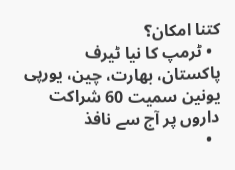کتنا امکان؟
  • ٹرمپ کا نیا ٹیرف پاکستان، بھارت، چین، یورپی یونین سمیت 60 شراکت داروں پر آج سے نافذ
  •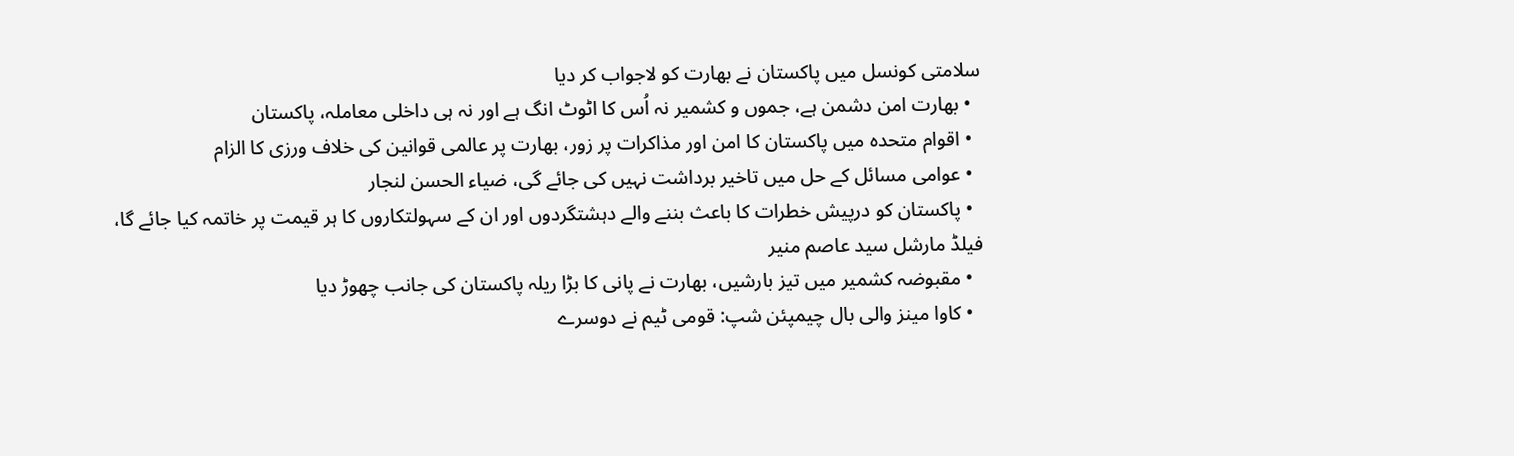سلامتی کونسل میں پاکستان نے بھارت کو لاجواب کر دیا
  • بھارت امن دشمن ہے، جموں و کشمیر نہ اُس کا اٹوٹ انگ ہے اور نہ ہی داخلی معاملہ، پاکستان
  • اقوام متحدہ میں پاکستان کا امن اور مذاکرات پر زور، بھارت پر عالمی قوانین کی خلاف ورزی کا الزام
  • عوامی مسائل کے حل میں تاخیر برداشت نہیں کی جائے گی، ضیاء الحسن لنجار
  • پاکستان کو درپیش خطرات کا باعث بننے والے دہشتگردوں اور ان کے سہولتکاروں کا ہر قیمت پر خاتمہ کیا جائے گا، فیلڈ مارشل سید عاصم منیر
  • مقبوضہ کشمیر میں تیز بارشیں، بھارت نے پانی کا بڑا ریلہ پاکستان کی جانب چھوڑ دیا
  • کاوا مینز والی بال چیمپئن شپ: قومی ٹیم نے دوسرے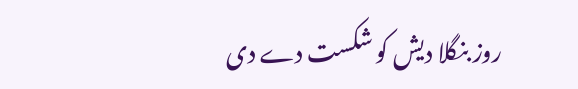روز بنگلا دیش کو شکست دے دی